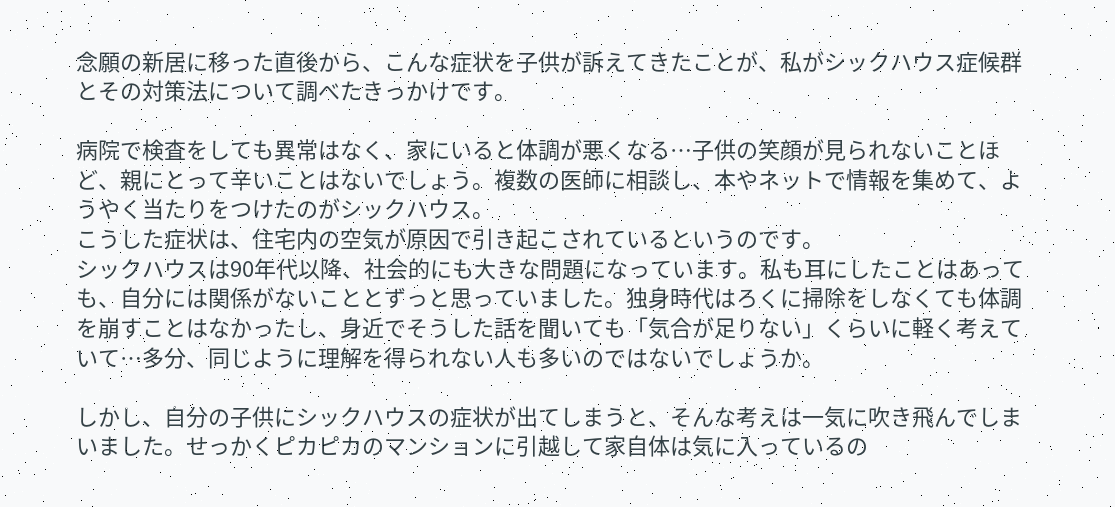念願の新居に移った直後から、こんな症状を子供が訴えてきたことが、私がシックハウス症候群とその対策法について調べたきっかけです。

病院で検査をしても異常はなく、家にいると体調が悪くなる…子供の笑顔が見られないことほど、親にとって辛いことはないでしょう。複数の医師に相談し、本やネットで情報を集めて、ようやく当たりをつけたのがシックハウス。
こうした症状は、住宅内の空気が原因で引き起こされているというのです。
シックハウスは90年代以降、社会的にも大きな問題になっています。私も耳にしたことはあっても、自分には関係がないこととずっと思っていました。独身時代はろくに掃除をしなくても体調を崩すことはなかったし、身近でそうした話を聞いても「気合が足りない」くらいに軽く考えていて…多分、同じように理解を得られない人も多いのではないでしょうか。

しかし、自分の子供にシックハウスの症状が出てしまうと、そんな考えは一気に吹き飛んでしまいました。せっかくピカピカのマンションに引越して家自体は気に入っているの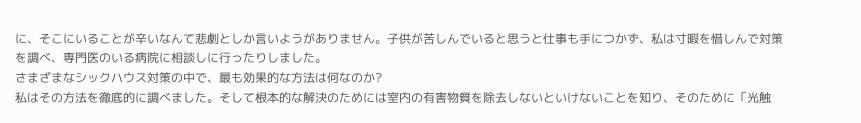に、そこにいることが辛いなんて悲劇としか言いようがありません。子供が苦しんでいると思うと仕事も手につかず、私は寸暇を惜しんで対策を調べ、専門医のいる病院に相談しに行ったりしました。
さまざまなシックハウス対策の中で、最も効果的な方法は何なのか?
私はその方法を徹底的に調べました。そして根本的な解決のためには室内の有害物質を除去しないといけないことを知り、そのために「光触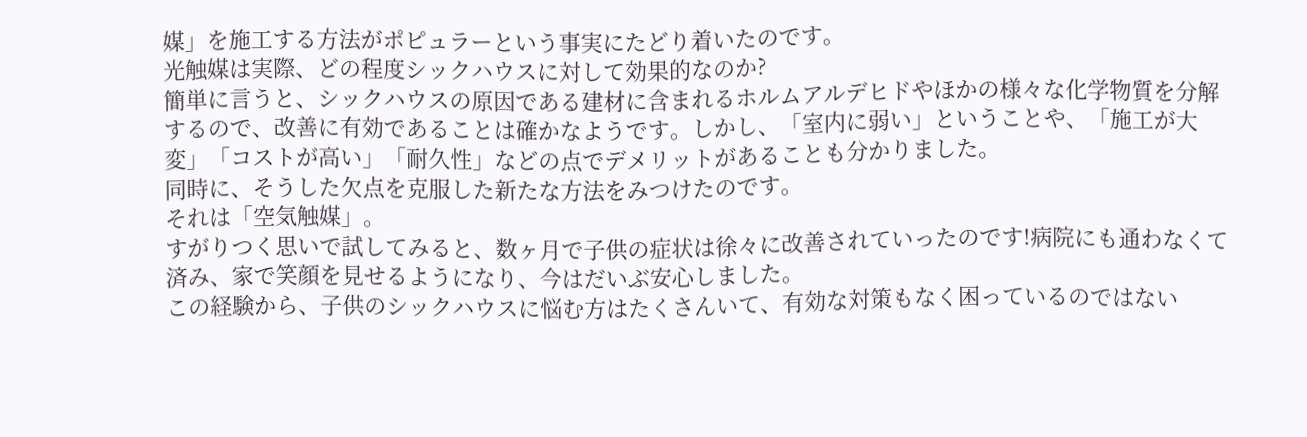媒」を施工する方法がポピュラーという事実にたどり着いたのです。
光触媒は実際、どの程度シックハウスに対して効果的なのか?
簡単に言うと、シックハウスの原因である建材に含まれるホルムアルデヒドやほかの様々な化学物質を分解するので、改善に有効であることは確かなようです。しかし、「室内に弱い」ということや、「施工が大変」「コストが高い」「耐久性」などの点でデメリットがあることも分かりました。
同時に、そうした欠点を克服した新たな方法をみつけたのです。
それは「空気触媒」。
すがりつく思いで試してみると、数ヶ月で子供の症状は徐々に改善されていったのです!病院にも通わなくて済み、家で笑顔を見せるようになり、今はだいぶ安心しました。
この経験から、子供のシックハウスに悩む方はたくさんいて、有効な対策もなく困っているのではない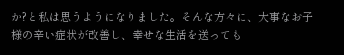か?と私は思うようになりました。そんな方々に、大事なお子様の辛い症状が改善し、幸せな生活を送っても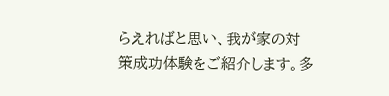らえればと思い、我が家の対策成功体験をご紹介します。多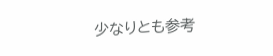少なりとも参考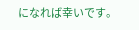になれば幸いです。